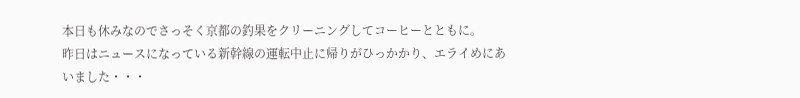本日も休みなのでさっそく京都の釣果をクリーニングしてコーヒーとともに。
昨日はニュースになっている新幹線の運転中止に帰りがひっかかり、エライめにあいました・・・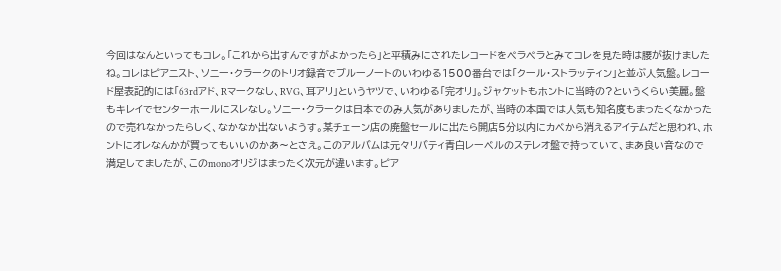今回はなんといってもコレ。「これから出すんですがよかったら」と平積みにされたレコードをペラペラとみてコレを見た時は腰が抜けましたね。コレはピアニスト、ソニー・クラークのトリオ録音でブルーノートのいわゆる1500番台では「クール・ストラッティン」と並ぶ人気盤。レコード屋表記的には「63rdアド、Rマークなし、RVG、耳アリ」というヤツで、いわゆる「完オリ」。ジャケットもホントに当時の?というくらい美麗。盤もキレイでセンターホールにスレなし。ソニー・クラークは日本でのみ人気がありましたが、当時の本国では人気も知名度もまったくなかったので売れなかったらしく、なかなか出ないようす。某チェーン店の廃盤セールに出たら開店5分以内にカベから消えるアイテムだと思われ、ホントにオレなんかが買ってもいいのかあ〜とさえ。このアルバムは元々リバティ青白レーベルのステレオ盤で持っていて、まあ良い音なので満足してましたが、このmonoオリジはまったく次元が違います。ピア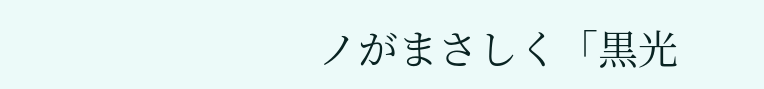ノがまさしく「黒光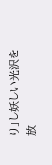り」し妖しい光沢を放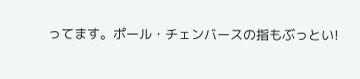ってます。ポール・チェンバースの指もぶっとい!